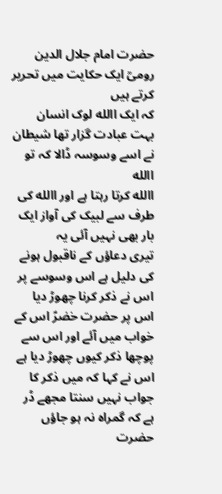حضرت امام جلال الدین رومیؒ ایک حکایت میں تحریر کرتے ہیں
کہ ایک االله لوک انسان بہت عبادت گزار تھا شیطان نے اسے وسوسہ ڈالا کہ تو االله
االله کرتا رہتا ہے اور االله کی طرف سے لبیک کی آواز ایک بار بھی نہیں آئی یہ
تیری دعاؤں کے ناقبول ہونے کی دلیل ہے اس وسوسے پر اس نے ذکر کرنا چھوڑ دیا
اس پر حضرت خضرؑ اس کے خواب میں آئے اور اس سے پوچھا ذکر کیوں چھوڑ دیا ہے
اس نے کہا کہ میں ذکر کا جواب نہیں سنتا مجھے ڈر ہے کہ گمراہ نہ ہو جاؤں
حضرت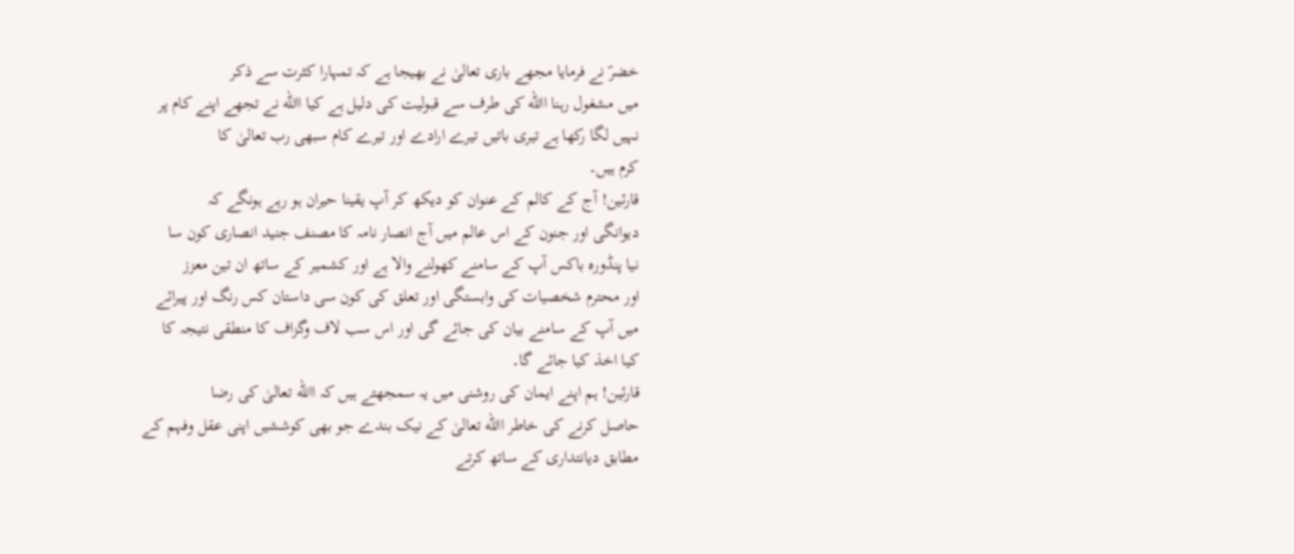خضرؑ نے فرمایا مجھے باری تعالیٰ نے بھیجا ہے کہ تمہارا کثرت سے ذکر
میں مشغول رہنا االله کی طرف سے قبولیت کی دلیل ہے کیا االله نے تجھے اپنے کام پر
نہیں لگا رکھا ہے تیری باتیں تیرے ارادے اور تیرے کام سبھی رب تعالیٰ کا
کرم ہیں۔
قارئین! آج کے کالم کے عنوان کو دیکھ کر آپ یقینا حیران ہو رہے ہونگے کہ
دیوانگی اور جنون کے اس عالم میں آج انصار نامہ کا مصنف جنید انصاری کون سا
نیا پنڈورہ باکس آپ کے سامنے کھولنے والا ہے اور کشمیر کے ساتھ ان تین معزز
اور محترم شخصیات کی وابستگی اور تعلق کی کون سی داستان کس رنگ اور پیرائے
میں آپ کے سامنے بیان کی جائے گی اور اس سب لاف وگزاف کا منطقی نتیجہ کا
کیا اخذ کیا جائے گا۔
قارئین! ہم اپنے ایمان کی روشنی میں یہ سمجھتے ہیں کہ االله تعالیٰ کی رضا
حاصل کرنے کی خاطر االله تعالیٰ کے نیک بندے جو بھی کوششیں اپنی عقل وفہم کے
مطابق دیانتداری کے ساتھ کرتے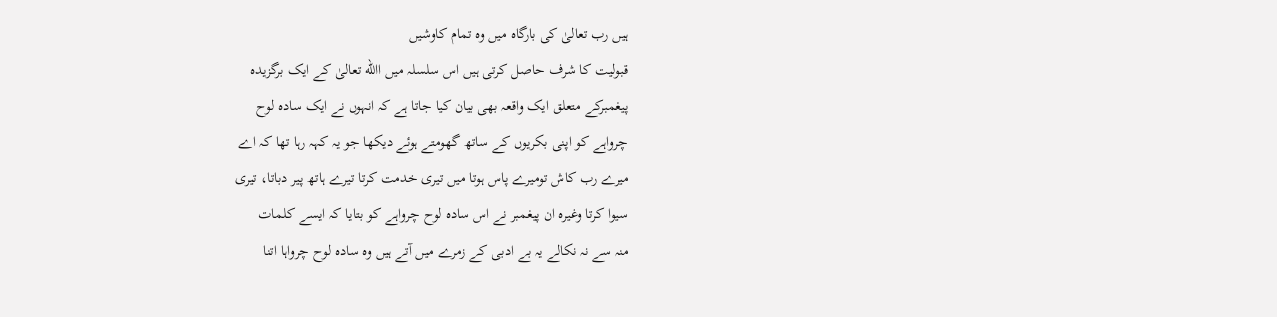ہیں رب تعالیٰ کی بارگاہ میں وہ تمام کاوشیں
قبولیت کا شرف حاصل کرتی ہیں اس سلسلہ میں االله تعالیٰ کے ایک برگزیدہ
پیغمبرکے متعلق ایک واقعہ بھی بیان کیا جاتا ہے کہ انہوں نے ایک سادہ لوح
چرواہے کو اپنی بکریوں کے ساتھ گھومتے ہوئے دیکھا جو یہ کہہ رہا تھا کہ اے
میرے رب کاش تومیرے پاس ہوتا میں تیری خدمت کرتا تیرے ہاتھ پیر دباتا، تیری
سیوا کرتا وغیرہ ان پیغمبر نے اس سادہ لوح چرواہے کو بتایا کہ ایسے کلمات
منہ سے نہ نکالے یہ بے ادبی کے زمرے میں آتے ہیں وہ سادہ لوح چرواہا اتنا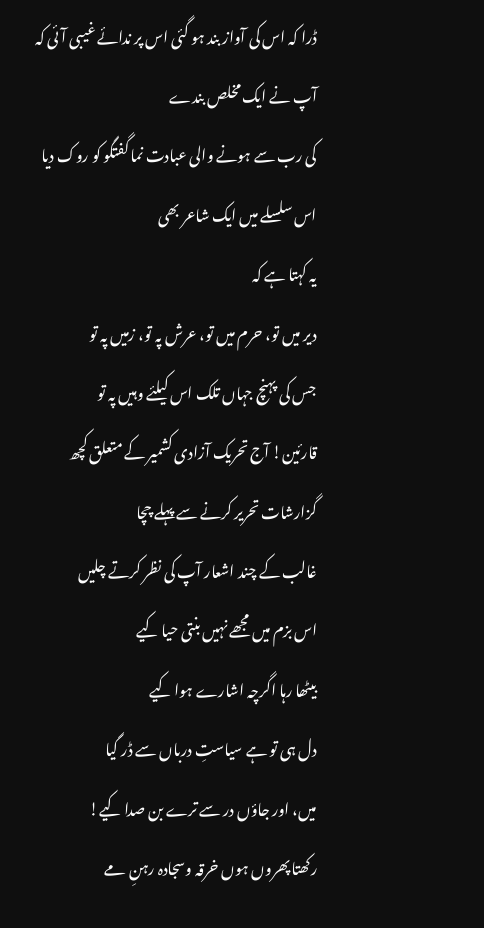ڈرا کہ اس کی آواز بند ہو گئی اس پر ندائے غیبی آئی کہ آپ نے ایک مخلص بندے
کی رب سے ہونے والی عبادت نما گفتگو کو روک دیا اس سلسلے میں ایک شاعر بھی
یہ کہتا ہے کہ
دیر میں تو، حرم میں تو، عرش پہ تو، زمیں پہ تو
جس کی پہنچ جہاں تلک اس کیلئے وہیں پہ تو
قارئین! آج تحریک آزادی کشمیر کے متعلق کچھ گزارشات تحریر کرنے سے پہلے چچا
غالب کے چند اشعار آپ کی نظر کرتے چلیں
اس بزم میں مجھے نہیں بنتی حیا کیے
بیٹھا رہا اگرچہ اشارے ہوا کیے
دل ہی تو ہے سیاستِ درباں سے ڈر گیا
میں، اور جاؤں در سے ترے بن صدا کیے!
رکھتا پھروں ہوں خرقہ وسجادہ رہنِ مے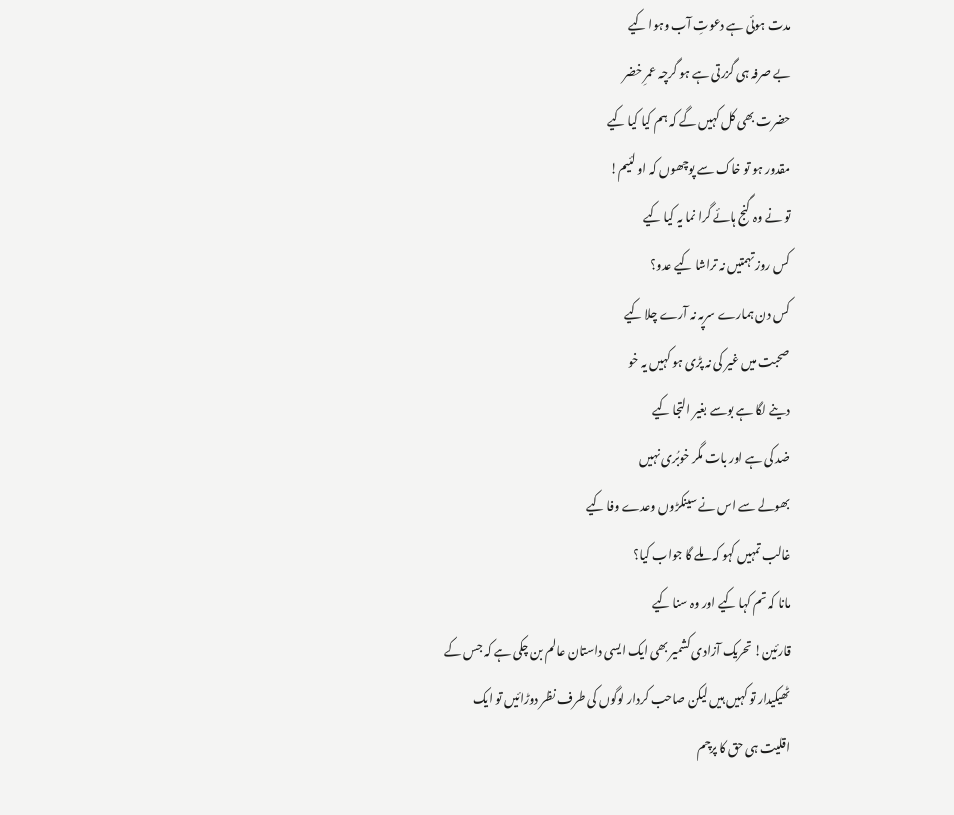مدت ہوئی ہے دعوتِ آب وہوا کیے
بے صرفہ ہی گزرتی ہے ہو گرچہ عمرِ خضر
حضرت بھی کل کہیں گے کہ ہم کیا کیا کیے
مقدور ہو تو خاک سے پوچھوں کہ او لئیم!
تو نے وہ گنج ہائے گرا نما یہ کیا کیے
کس روز تہمتیں نہ تراشا کیے عدو؟
کس دن ہمارے سرپہ نہ آرے چلا کیے
صحبت میں غیر کی نہ پڑی ہو کہیں یہ خو
دینے لگا ہے بوسے بغیر التجا کیے
ضد کی ہے اور بات مگر خوبُری نہیں
بھولے سے اس نے سینکڑوں وعدے وفا کیے
غالب تمہیں کہو کہ ملے گا جواب کیا؟
مانا کہ تم کہا کیے اور وہ سنا کیے
قارئین! تحریک آزادی کشمیر بھی ایک ایسی داستان عالم بن چکی ہے کہ جس کے
ٹھیکیدار تو کہیں ہیں لیکن صاحب کردار لوگوں کی طرف نظر دوڑائیں تو ایک
اقلیت ہی حق کا پرچم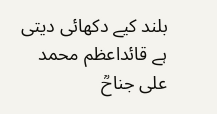بلند کیے دکھائی دیتی ہے قائداعظم محمد علی جناحؒ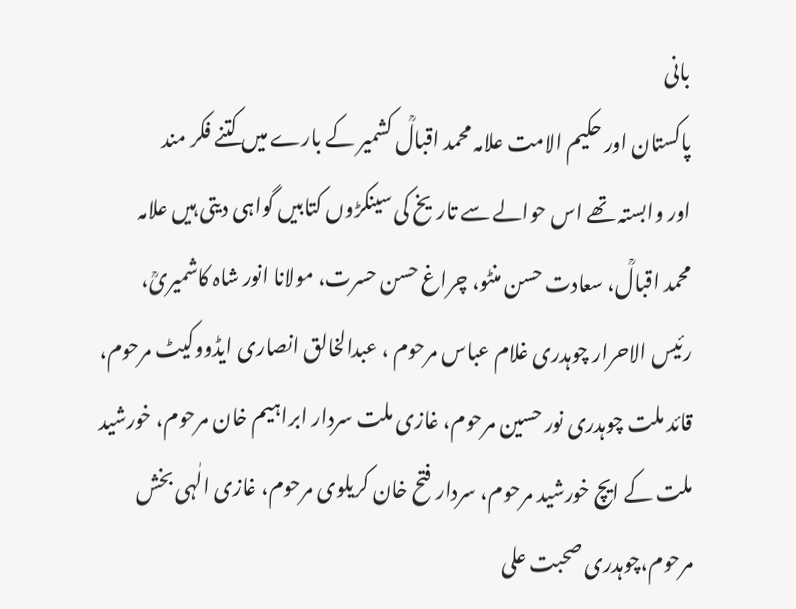بانی
پاکستان اور حکیم الامت علامہ محمد اقبالؒ کشمیر کے بارے میں کتنے فکر مند
اور وابستہ تھے اس حوالے سے تاریخ کی سینکڑوں کتابیں گواہی دیتی ہیں علامہ
محمد اقبالؒ، سعادت حسن منٹو، چراغ حسن حسرت، مولانا انور شاہ کاشمیریؒ،
رئیس الاحرار چوہدری غلام عباس مرحوم ، عبدالخالق انصاری ایڈووکیٹ مرحوم،
قائد ملت چوہدری نور حسین مرحوم، غازی ملت سردار ابراہیم خان مرحوم، خورشید
ملت کے ایچ خورشید مرحوم، سردار فتح خان کریلوی مرحوم، غازی الٰہی بخش
مرحوم،چوہدری صحبت علی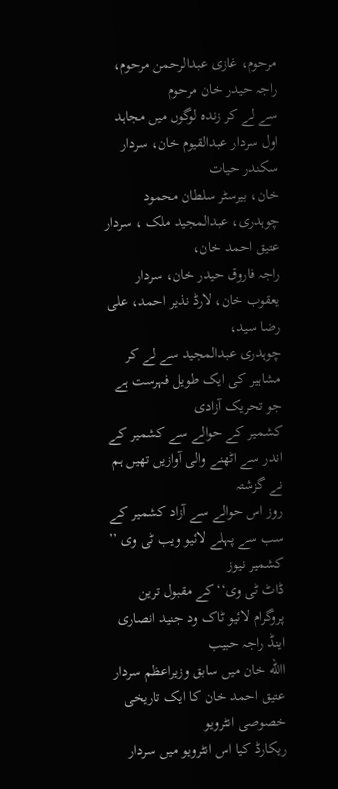مرحوم، غازی عبدالرحمن مرحوم، راجہ حیدر خان مرحوم
سے لے کر زندہ لوگوں میں مجاہد اول سردار عبدالقیوم خان، سردار سکندر حیات
خان، بیرسٹر سلطان محمود چوہدری، عبدالمجید ملک ، سردار عتیق احمد خان،
راجہ فاروق حیدر خان، سردار یعقوب خان، لارڈ نذیر احمد، علی رضا سید،
چوہدری عبدالمجید سے لے کر مشاہیر کی ایک طویل فہرست ہے جو تحریک آزادی
کشمیر کے حوالے سے کشمیر کے اندر سے اٹھنے والی آوازیں تھیں ہم نے گزشتہ
روز اس حوالے سے آزاد کشمیر کے سب سے پہلے لائیو ویب ٹی وی ’’ کشمیر نیوز
ڈاٹ ٹی وی‘‘کے مقبول ترین پروگرام لائیو ٹاک ود جنید انصاری اینڈ راجہ حبیب
االله خان میں سابق وزیراعظم سردار عتیق احمد خان کا ایک تاریخی خصوصی انٹرویو
ریکارڈ کیا اس انٹرویو میں سردار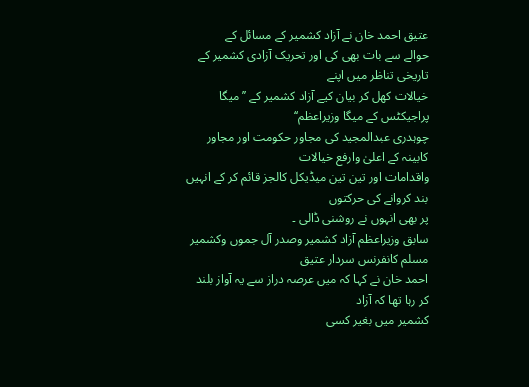عتیق احمد خان نے آزاد کشمیر کے مسائل کے
حوالے سے بات بھی کی اور تحریک آزادی کشمیر کے تاریخی تناظر میں اپنے
خیالات کھل کر بیان کیے آزاد کشمیر کے ’’میگا پراجیکٹس کے میگا وزیراعظم‘‘
چوہدری عبدالمجید کی مجاور حکومت اور مجاور کابینہ کے اعلیٰ وارفع خیالات
واقدامات اور تین تین میڈیکل کالجز قائم کر کے انہیں بند کروانے کی حرکتوں
پر بھی انہوں نے روشنی ڈالی ۔
سابق وزیراعظم آزاد کشمیر وصدر آل جموں وکشمیر مسلم کانفرنس سردار عتیق
احمد خان نے کہا کہ میں عرصہ دراز سے یہ آواز بلند کر رہا تھا کہ آزاد
کشمیر میں بغیر کسی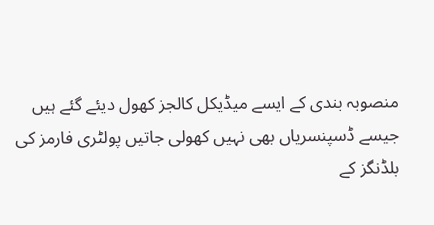منصوبہ بندی کے ایسے میڈیکل کالجز کھول دیئے گئے ہیں
جیسے ڈسپنسریاں بھی نہیں کھولی جاتیں پولٹری فارمز کی بلڈنگز کے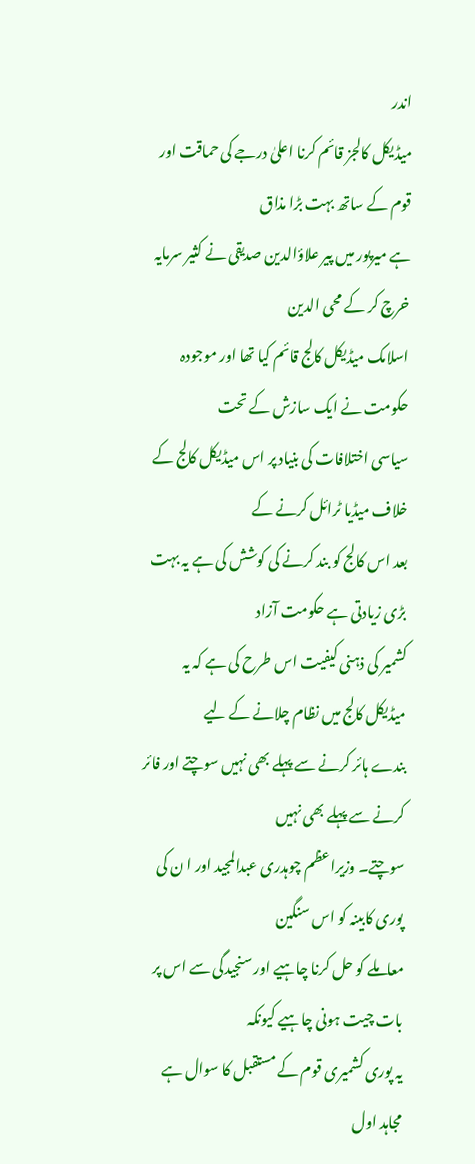اندر
میڈیکل کالجز قائم کرنا اعلیٰ درجے کی حماقت اور قوم کے ساتھ بہت بڑا مذاق
ہے میرپور میں پیر علاؤالدین صدیقی نے کثیر سرمایہ خرچ کر کے محی الدین
اسلامک میڈیکل کالج قائم کیا تھا اور موجودہ حکومت نے ایک سازش کے تحت
سیاسی اختلافات کی بنیاد پر اس میڈیکل کالج کے خلاف میڈیا ٹرائل کرنے کے
بعد اس کالج کو بند کرنے کی کوشش کی ہے یہ بہت بڑی زیادتی ہے حکومت آزاد
کشمیر کی ذہنی کیفیت اس طرح کی ہے کہ یہ میڈیکل کالج میں نظام چلانے کے لیے
بندے ہائر کرنے سے پہلے بھی نہیں سوچتے اور فائر کرنے سے پہلے بھی نہیں
سوچتے۔ وزیراعظم چوہدری عبدالمجید اور ا ن کی پوری کابینہ کو اس سنگین
معاملے کو حل کرنا چاہیے اور سنجیدگی سے اس پر بات چیت ہونی چاہیے کیونکہ
یہ پوری کشمیری قوم کے مستقبل کا سوال ہے مجاہد اول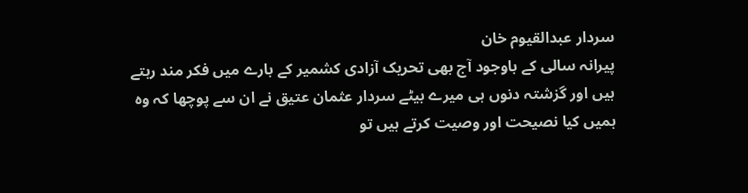سردار عبدالقیوم خان
پیرانہ سالی کے باوجود آج بھی تحریک آزادی کشمیر کے بارے میں فکر مند رہتے
ہیں اور گزشتہ دنوں ہی میرے بیٹے سردار عثمان عتیق نے ان سے پوچھا کہ وہ
ہمیں کیا نصیحت اور وصیت کرتے ہیں تو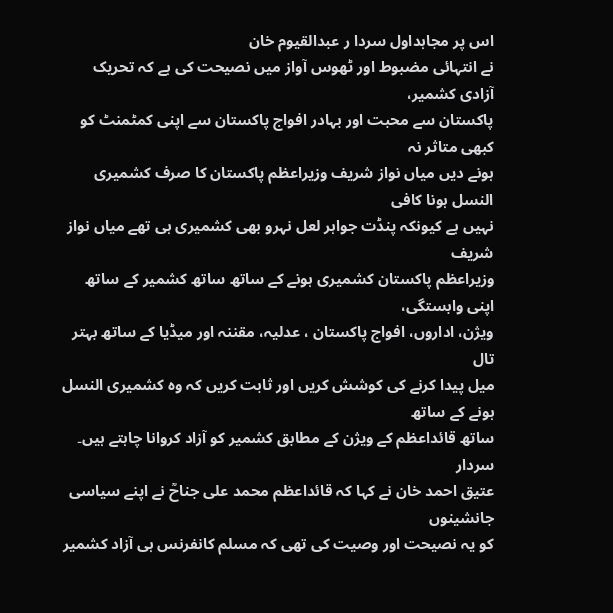اس پر مجاہداول سردا ر عبدالقیوم خان
نے انتہائی مضبوط اور ٹھوس آواز میں نصیحت کی ہے کہ تحریک آزادی کشمیر،
پاکستان سے محبت اور بہادر افواج پاکستان سے اپنی کمٹمنٹ کو کبھی متاثر نہ
ہونے دیں میاں نواز شریف وزیراعظم پاکستان کا صرف کشمیری النسل ہونا کافی
نہیں ہے کیونکہ پنڈت جواہر لعل نہرو بھی کشمیری ہی تھے میاں نواز شریف
وزیراعظم پاکستان کشمیری ہونے کے ساتھ ساتھ کشمیر کے ساتھ اپنی وابستگی،
ویژن، اداروں، افواج پاکستان ، عدلیہ، مقننہ اور میڈیا کے ساتھ بہتر تال
میل پیدا کرنے کی کوشش کریں اور ثابت کریں کہ وہ کشمیری النسل ہونے کے ساتھ
ساتھ قائداعظم کے ویژن کے مطابق کشمیر کو آزاد کروانا چاہتے ہیں۔ سردار
عتیق احمد خان نے کہا کہ قائداعظم محمد علی جناحؒ نے اپنے سیاسی جانشینوں
کو یہ نصیحت اور وصیت کی تھی کہ مسلم کانفرنس ہی آزاد کشمیر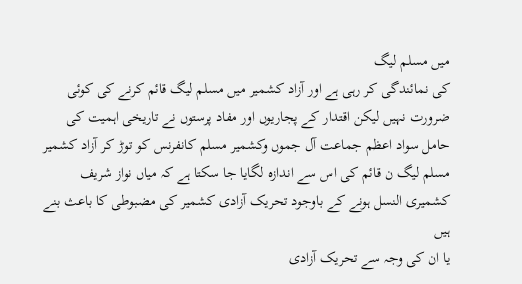میں مسلم لیگ
کی نمائندگی کر رہی ہے اور آزاد کشمیر میں مسلم لیگ قائم کرنے کی کوئی
ضرورت نہیں لیکن اقتدار کے پجاریوں اور مفاد پرستوں نے تاریخی اہمیت کی
حامل سواد اعظم جماعت آل جموں وکشمیر مسلم کانفرنس کو توڑ کر آزاد کشمیر
مسلم لیگ ن قائم کی اس سے اندازہ لگایا جا سکتا ہے کہ میاں نواز شریف
کشمیری النسل ہونے کے باوجود تحریک آزادی کشمیر کی مضبوطی کا باعث بنے ہیں
یا ان کی وجہ سے تحریک آزادی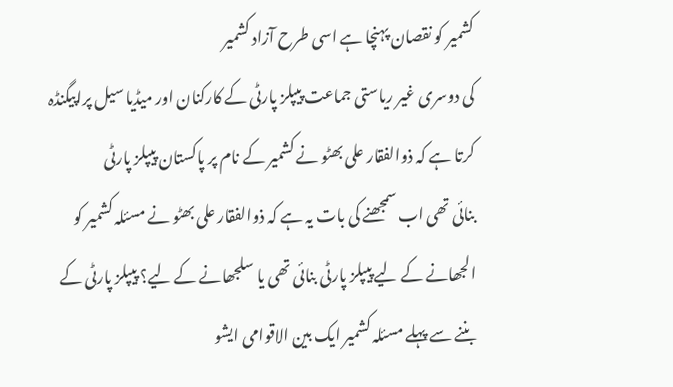کشمیر کو نقصان پہنچا ہے اسی طرح آزاد کشمیر
کی دوسری غیر ریاستی جماعت پیپلز پارٹی کے کارکنان اور میڈیا سیل پراپیگنڈہ
کرتا ہے کہ ذوالفقار علی بھٹو نے کشمیر کے نام پر پاکستان پیپلز پارٹی
بنائی تھی اب سمجھنے کی بات یہ ہے کہ ذوالفقار علی بھٹو نے مسئلہ کشمیر کو
الجھانے کے لیے پیپلز پارٹی بنائی تھی یا سلجھانے کے لیے؟ پیپلز پارٹی کے
بننے سے پہلے مسئلہ کشمیر ایک بین الاقوامی ایشو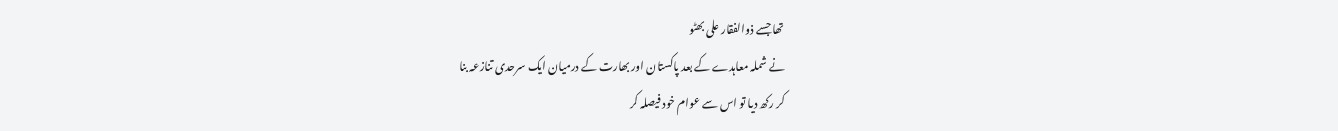تھا جسے ذوالفقار علی بھٹو
نے شملہ معاہدے کے بعد پاکستان اور بھارت کے درمیان ایک سرحدی تنازعہ بنا
کر رکھ دیا تو اس سے عوام خود فیصلہ کر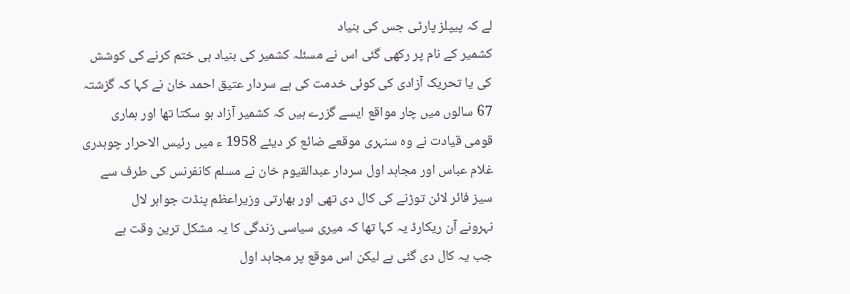لے کہ پیپلز پارٹی جس کی بنیاد
کشمیر کے نام پر رکھی گئی اس نے مسئلہ کشمیر کی بنیاد ہی ختم کرنے کی کوشش
کی یا تحریک آزادی کی کوئی خدمت کی ہے سردار عتیق احمد خان نے کہا کہ گزشتہ
67 سالوں میں چار مواقع ایسے گزرے ہیں کہ کشمیر آزاد ہو سکتا تھا اور ہماری
قومی قیادت نے وہ سنہری موقعے ضائع کر دیئے 1958 ء میں رئیس الاحرار چوہدری
غلام عباس اور مجاہد اول سردار عبدالقیوم خان نے مسلم کانفرنس کی طرف سے
سیز فائر لائن توڑنے کی کال دی تھی اور بھارتی وزیراعظم پنڈت جواہر لال
نہرونے آن ریکارڈ یہ کہا تھا کہ میری سیاسی زندگی کا یہ مشکل ترین وقت ہے
جب یہ کال دی گئی ہے لیکن اس موقع پر مجاہد اول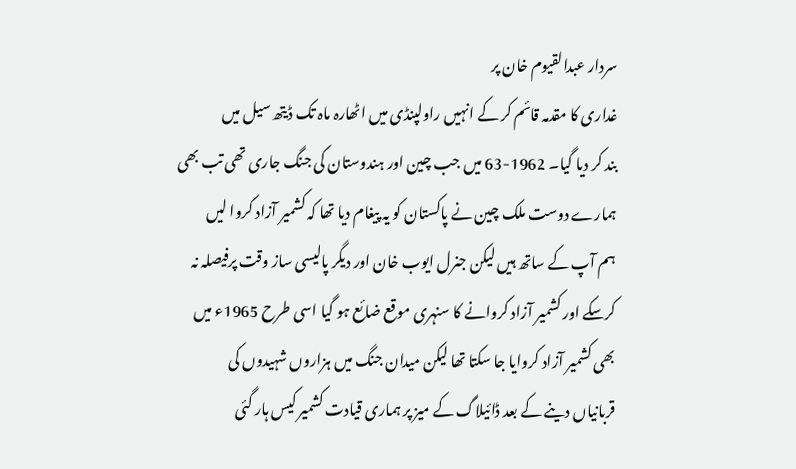سردار عبدالقیوم خان پر
غداری کا مقدمہ قائم کر کے انہیں راولپنڈی میں اٹھارہ ماہ تک ڈیتھ سیل میں
بند کر دیا گیا۔ 1962-63 میں جب چین اور ہندوستان کی جنگ جاری تھی تب بھی
ہمارے دوست ملک چین نے پاکستان کو یہ پیغام دیا تھا کہ کشمیر آزاد کروا لیں
ہم آپ کے ساتھ ہیں لیکن جنرل ایوب خان اور دیگر پالیسی ساز وقت پرفیصلہ نہ
کرسکے اور کشمیر آزاد کروانے کا سنہری موقع ضائع ہو گیا اسی طرح 1965ء میں
بھی کشمیر آزاد کروایا جا سکتا تھا لیکن میدان جنگ میں ہزاروں شہیدوں کی
قربانیاں دینے کے بعد ڈائیلاگ کے میز پر ہماری قیادت کشمیر کیس ہار گئی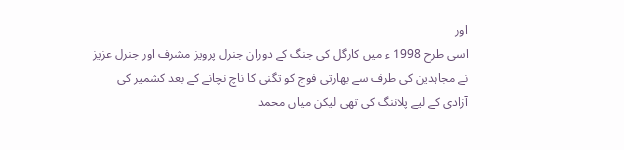اور
اسی طرح 1998 ء میں کارگل کی جنگ کے دوران جنرل پرویز مشرف اور جنرل عزیز
نے مجاہدین کی طرف سے بھارتی فوج کو تگنی کا ناچ نچانے کے بعد کشمیر کی
آزادی کے لیے پلاننگ کی تھی لیکن میاں محمد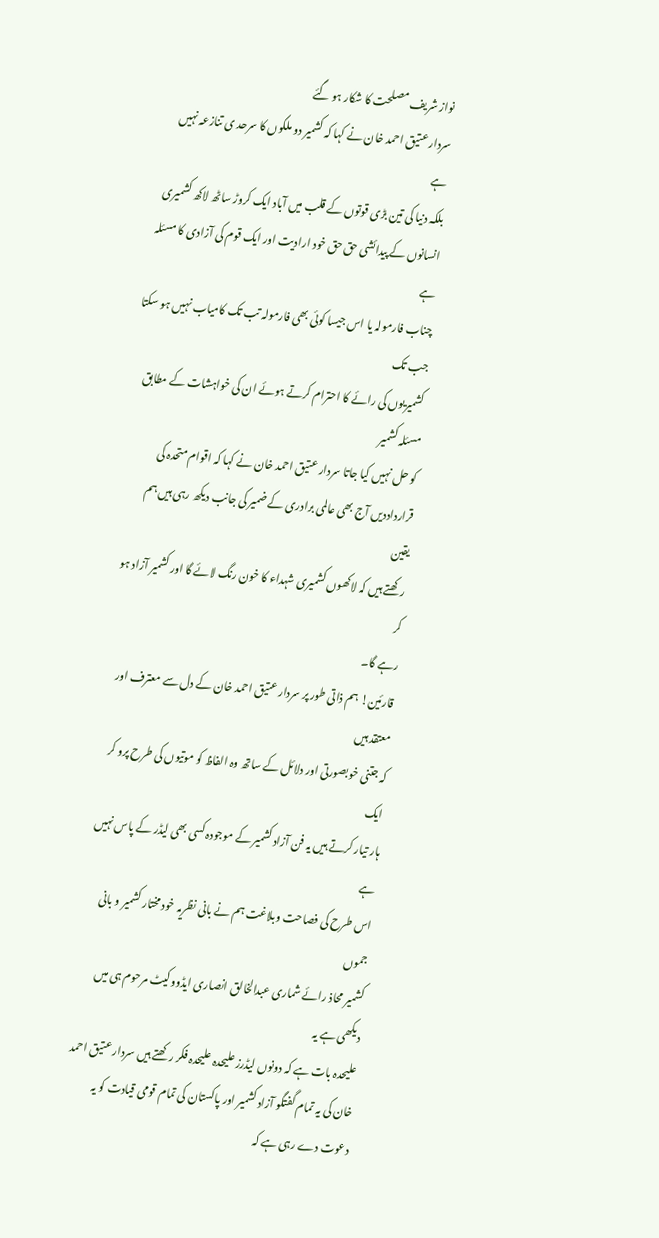نواز شریف مصلحت کا شکار ہو گئے
سردار عتیق احمد خان نے کہا کہ کشمیر دو ملکوں کا سرحد ی تنازعہ نہیں ہے
بلکہ دنیا کی تین بڑی قوتوں کے قلب میں آباد ایک کروڑ ساٹھ لاکھ کشمیری
انسانوں کے پیدائشی حق حق خود ارادیت اور ایک قوم کی آزادی کا مسئلہ ہے
چناب فارمولہ یا اس جیسا کوئی بھی فارمولہ تب تک کامیاب نہیں ہو سکتا جب تک
کشمیریوں کی رائے کا احترام کرتے ہوئے ان کی خواہشات کے مطابق مسئلہ کشمیر
کو حل نہیں کیا جاتا سردار عتیق احمد خان نے کہا کہ اقوام متحدہ کی
قرارداددیں آج بھی عالمی برادری کے ضمیر کی جانب دیکھ رہی ہیں ہم یقین
رکھتے ہیں کہ لاکھوں کشمیری شہداء کا خون رنگ لائے گا اور کشمیر آزاد ہو کر
رہے گا۔
قارئین! ہم ذاتی طور پر سردار عتیق احمد خان کے دل سے معترف اور معتقد ہیں
کہ جتنی خوبصورتی اور دلائل کے ساتھ وہ الفاظ کو موتیوں کی طرح پرو کر ایک
ہار تیار کرتے ہیں یہ فن آزاد کشمیر کے موجودہ کسی بھی لیڈر کے پاس نہیں ہے
اس طرح کی فصاحت وبلاغت ہم نے بانی نظریہ خود مختار کشمیر و بانی جموں
کشمیر محاذ رائے شماری عبدالخالق انصاری ایڈووکیٹ مرحوم ہی میں دیکھی ہے یہ
علیحدہ بات ہے کہ دونوں لیڈرز علیحدہ علیحدہ فکر رکھتے ہیں سردار عتیق احمد
خان کی یہ تمام گفتگو آزاد کشمیر اور پاکستان کی تمام قومی قیادت کو یہ
دعوت دے رہی ہے کہ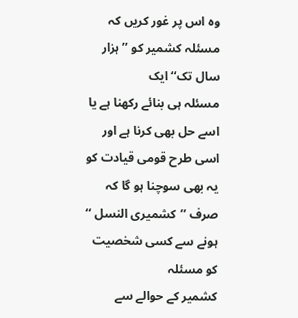وہ اس پر غور کریں کہ مسئلہ کشمیر کو ’’ہزار سال تک‘‘ایک
مسئلہ ہی بنائے رکھنا ہے یا اسے حل بھی کرنا ہے اور اسی طرح قومی قیادت کو
یہ بھی سوچنا ہو گا کہ صرف ’’کشمیری النسل ‘‘ ہونے سے کسی شخصیت کو مسئلہ
کشمیر کے حوالے سے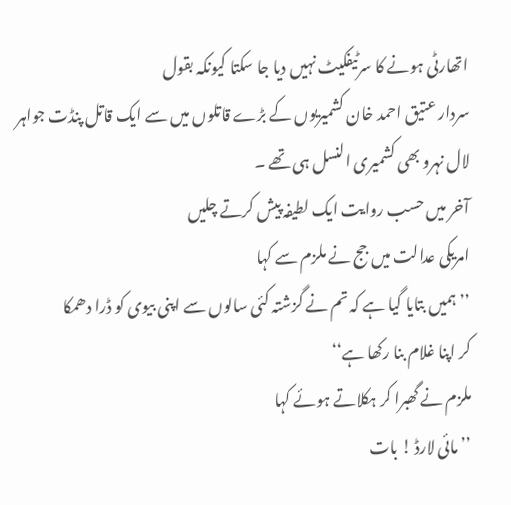اتھارٹی ہونے کا سرٹیفکیٹ نہیں دیا جا سکتا کیونکہ بقول
سردار عتیق احمد خان کشمیریوں کے بڑے قاتلوں میں سے ایک قاتل پنڈت جواہر
لال نہرو بھی کشمیری النسل ہی تھے ۔
آخر میں حسب روایت ایک لطیفہ پیش کرتے چلیں
امریکی عدالت میں جج نے ملزم سے کہا
’’ہمیں بتایا گیا ہے کہ تم نے گزشتہ کئی سالوں سے اپنی بیوی کو ڈرا دھمکا
کر اپنا غلام بنا رکھا ہے‘‘
ملزم نے گھبرا کر ہکلاتے ہوئے کہا
’’مائی لارڈ ! بات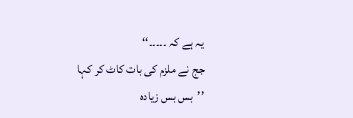یہ ہے کہ ۔۔۔۔۔‘‘
جج نے ملزم کی بات کاٹ کر کہا
’’بس بس زیادہ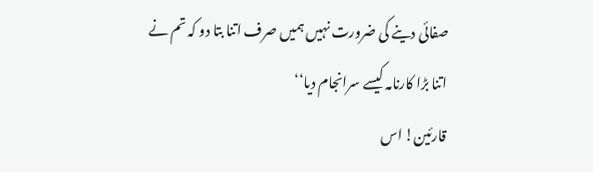صفائی دینے کی ضرورت نہیں ہمیں صرف اتنا بتا دو کہ تم نے
اتنا بڑا کارنامہ کیسے سرانجام دیا‘‘
قارئین! اس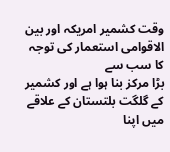وقت کشمیر امریکہ اور بین الاقوامی استعمار کی توجہ کا سب سے
بڑا مرکز بنا ہوا ہے اور کشمیر کے گلگت بلتستان کے علاقے میں اپنا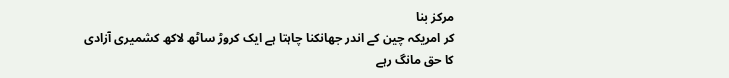مرکز بنا
کر امریکہ چین کے اندر جھانکنا چاہتا ہے ایک کروڑ ساٹھ لاکھ کشمیری آزادی
کا حق مانگ رہے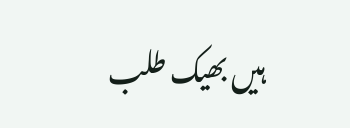ہیں بھیک طلب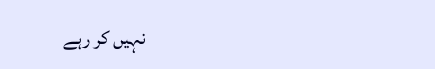نہیں کر رہے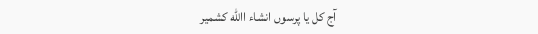آج کل یا پرسوں انشاء االله کشمیر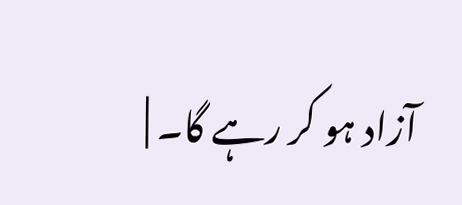آزاد ہو کر رہے گا۔ |